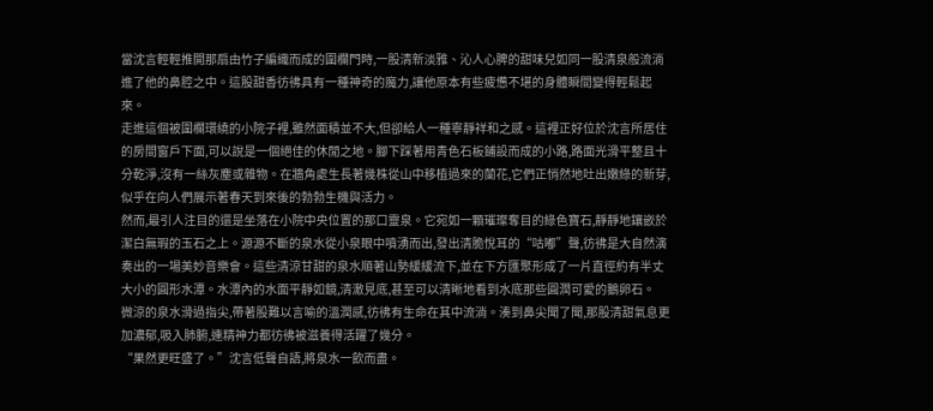當沈言輕輕推開那扇由竹子編織而成的圍欄門時,一股清新淡雅、沁人心脾的甜味兒如同一股清泉般流淌進了他的鼻腔之中。這股甜香彷彿具有一種神奇的魔力,讓他原本有些疲憊不堪的身體瞬間變得輕鬆起來。
走進這個被圍欄環繞的小院子裡,雖然面積並不大,但卻給人一種寧靜祥和之感。這裡正好位於沈言所居住的房間窗戶下面,可以說是一個絕佳的休閒之地。腳下踩著用青色石板鋪設而成的小路,路面光滑平整且十分乾淨,沒有一絲灰塵或雜物。在牆角處生長著幾株從山中移植過來的蘭花,它們正悄然地吐出嫩綠的新芽,似乎在向人們展示著春天到來後的勃勃生機與活力。
然而,最引人注目的還是坐落在小院中央位置的那口靈泉。它宛如一顆璀璨奪目的綠色寶石,靜靜地鑲嵌於潔白無瑕的玉石之上。源源不斷的泉水從小泉眼中噴湧而出,發出清脆悅耳的“咕嘟”聲,彷彿是大自然演奏出的一場美妙音樂會。這些清涼甘甜的泉水順著山勢緩緩流下,並在下方匯聚形成了一片直徑約有半丈大小的圓形水潭。水潭內的水面平靜如鏡,清澈見底,甚至可以清晰地看到水底那些圓潤可愛的鵝卵石。
微涼的泉水滑過指尖,帶著股難以言喻的溫潤感,彷彿有生命在其中流淌。湊到鼻尖聞了聞,那股清甜氣息更加濃郁,吸入肺腑,連精神力都彷彿被滋養得活躍了幾分。
“果然更旺盛了。”沈言低聲自語,將泉水一飲而盡。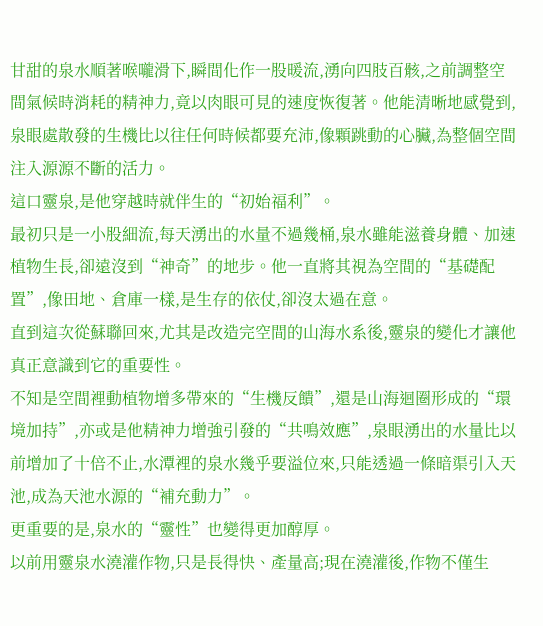甘甜的泉水順著喉嚨滑下,瞬間化作一股暖流,湧向四肢百骸,之前調整空間氣候時消耗的精神力,竟以肉眼可見的速度恢復著。他能清晰地感覺到,泉眼處散發的生機比以往任何時候都要充沛,像顆跳動的心臟,為整個空間注入源源不斷的活力。
這口靈泉,是他穿越時就伴生的“初始福利”。
最初只是一小股細流,每天湧出的水量不過幾桶,泉水雖能滋養身體、加速植物生長,卻遠沒到“神奇”的地步。他一直將其視為空間的“基礎配置”,像田地、倉庫一樣,是生存的依仗,卻沒太過在意。
直到這次從蘇聯回來,尤其是改造完空間的山海水系後,靈泉的變化才讓他真正意識到它的重要性。
不知是空間裡動植物增多帶來的“生機反饋”,還是山海迴圈形成的“環境加持”,亦或是他精神力增強引發的“共鳴效應”,泉眼湧出的水量比以前增加了十倍不止,水潭裡的泉水幾乎要溢位來,只能透過一條暗渠引入天池,成為天池水源的“補充動力”。
更重要的是,泉水的“靈性”也變得更加醇厚。
以前用靈泉水澆灌作物,只是長得快、產量高;現在澆灌後,作物不僅生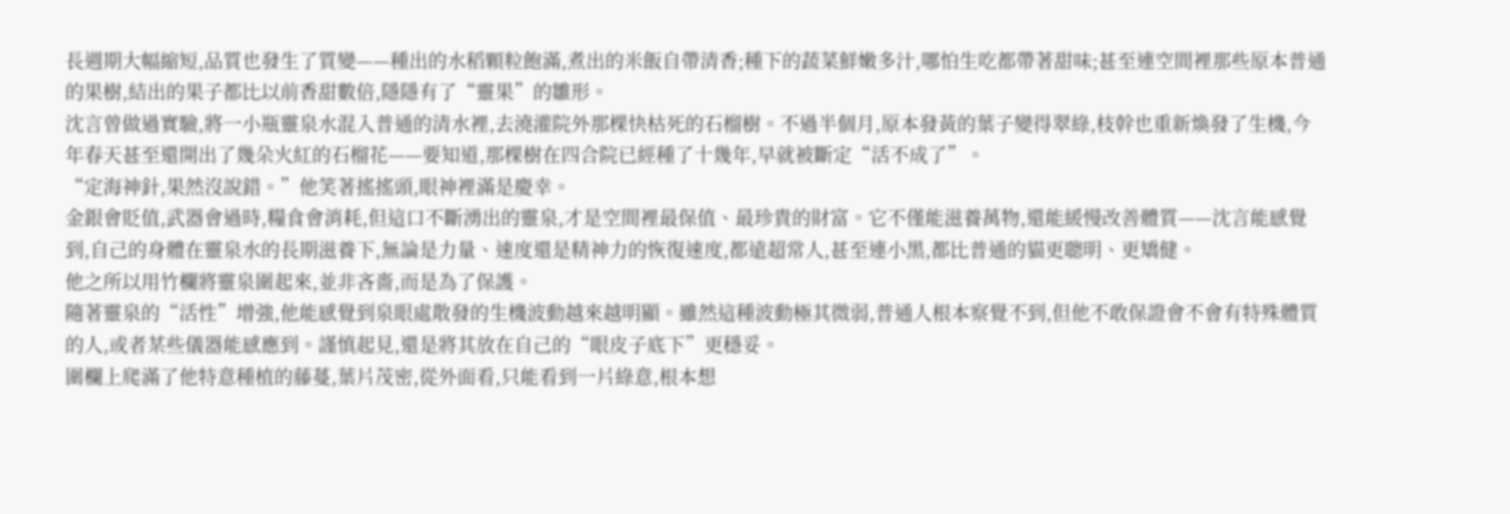長週期大幅縮短,品質也發生了質變——種出的水稻顆粒飽滿,煮出的米飯自帶清香;種下的蔬菜鮮嫩多汁,哪怕生吃都帶著甜味;甚至連空間裡那些原本普通的果樹,結出的果子都比以前香甜數倍,隱隱有了“靈果”的雛形。
沈言曾做過實驗,將一小瓶靈泉水混入普通的清水裡,去澆灌院外那棵快枯死的石榴樹。不過半個月,原本發黃的葉子變得翠綠,枝幹也重新煥發了生機,今年春天甚至還開出了幾朵火紅的石榴花——要知道,那棵樹在四合院已經種了十幾年,早就被斷定“活不成了”。
“定海神針,果然沒說錯。”他笑著搖搖頭,眼神裡滿是慶幸。
金銀會貶值,武器會過時,糧食會消耗,但這口不斷湧出的靈泉,才是空間裡最保值、最珍貴的財富。它不僅能滋養萬物,還能緩慢改善體質——沈言能感覺到,自己的身體在靈泉水的長期滋養下,無論是力量、速度還是精神力的恢復速度,都遠超常人,甚至連小黑,都比普通的貓更聰明、更矯健。
他之所以用竹欄將靈泉圍起來,並非吝嗇,而是為了保護。
隨著靈泉的“活性”增強,他能感覺到泉眼處散發的生機波動越來越明顯。雖然這種波動極其微弱,普通人根本察覺不到,但他不敢保證會不會有特殊體質的人,或者某些儀器能感應到。謹慎起見,還是將其放在自己的“眼皮子底下”更穩妥。
圍欄上爬滿了他特意種植的藤蔓,葉片茂密,從外面看,只能看到一片綠意,根本想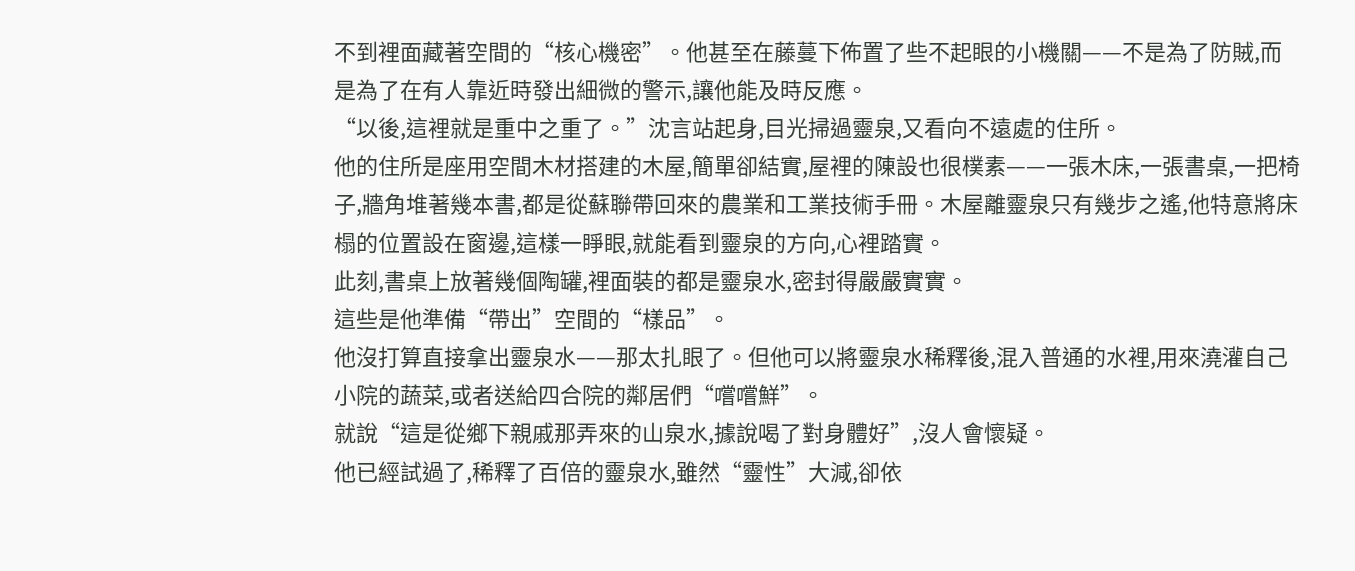不到裡面藏著空間的“核心機密”。他甚至在藤蔓下佈置了些不起眼的小機關——不是為了防賊,而是為了在有人靠近時發出細微的警示,讓他能及時反應。
“以後,這裡就是重中之重了。”沈言站起身,目光掃過靈泉,又看向不遠處的住所。
他的住所是座用空間木材搭建的木屋,簡單卻結實,屋裡的陳設也很樸素——一張木床,一張書桌,一把椅子,牆角堆著幾本書,都是從蘇聯帶回來的農業和工業技術手冊。木屋離靈泉只有幾步之遙,他特意將床榻的位置設在窗邊,這樣一睜眼,就能看到靈泉的方向,心裡踏實。
此刻,書桌上放著幾個陶罐,裡面裝的都是靈泉水,密封得嚴嚴實實。
這些是他準備“帶出”空間的“樣品”。
他沒打算直接拿出靈泉水——那太扎眼了。但他可以將靈泉水稀釋後,混入普通的水裡,用來澆灌自己小院的蔬菜,或者送給四合院的鄰居們“嚐嚐鮮”。
就說“這是從鄉下親戚那弄來的山泉水,據說喝了對身體好”,沒人會懷疑。
他已經試過了,稀釋了百倍的靈泉水,雖然“靈性”大減,卻依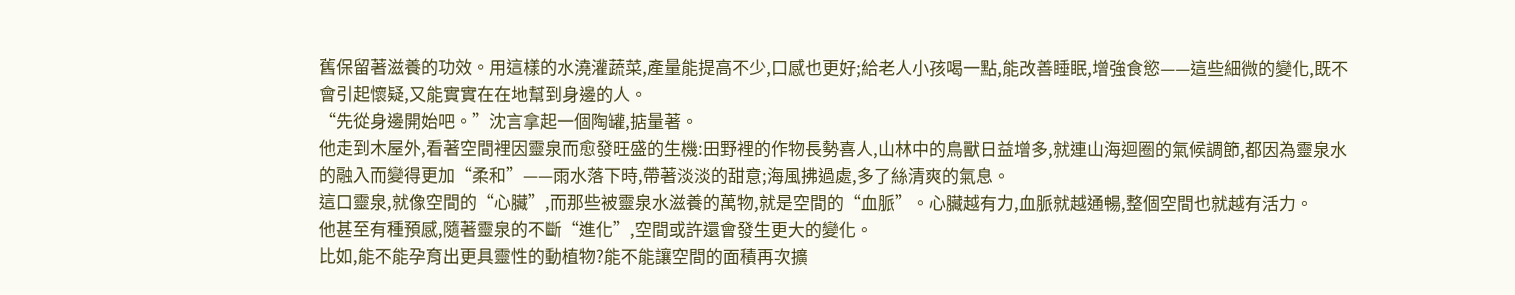舊保留著滋養的功效。用這樣的水澆灌蔬菜,產量能提高不少,口感也更好;給老人小孩喝一點,能改善睡眠,增強食慾——這些細微的變化,既不會引起懷疑,又能實實在在地幫到身邊的人。
“先從身邊開始吧。”沈言拿起一個陶罐,掂量著。
他走到木屋外,看著空間裡因靈泉而愈發旺盛的生機:田野裡的作物長勢喜人,山林中的鳥獸日益增多,就連山海迴圈的氣候調節,都因為靈泉水的融入而變得更加“柔和”——雨水落下時,帶著淡淡的甜意;海風拂過處,多了絲清爽的氣息。
這口靈泉,就像空間的“心臟”,而那些被靈泉水滋養的萬物,就是空間的“血脈”。心臟越有力,血脈就越通暢,整個空間也就越有活力。
他甚至有種預感,隨著靈泉的不斷“進化”,空間或許還會發生更大的變化。
比如,能不能孕育出更具靈性的動植物?能不能讓空間的面積再次擴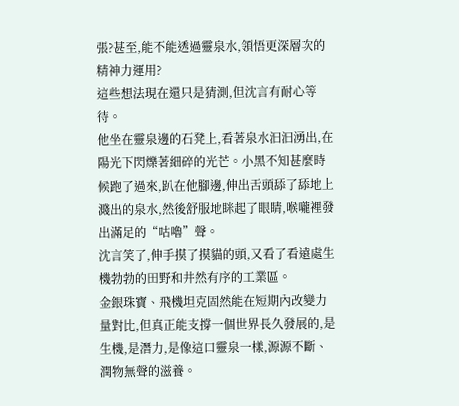張?甚至,能不能透過靈泉水,領悟更深層次的精神力運用?
這些想法現在還只是猜測,但沈言有耐心等待。
他坐在靈泉邊的石凳上,看著泉水汩汩湧出,在陽光下閃爍著細碎的光芒。小黑不知甚麼時候跑了過來,趴在他腳邊,伸出舌頭舔了舔地上濺出的泉水,然後舒服地眯起了眼睛,喉嚨裡發出滿足的“咕嚕”聲。
沈言笑了,伸手摸了摸貓的頭,又看了看遠處生機勃勃的田野和井然有序的工業區。
金銀珠寶、飛機坦克固然能在短期內改變力量對比,但真正能支撐一個世界長久發展的,是生機,是潛力,是像這口靈泉一樣,源源不斷、潤物無聲的滋養。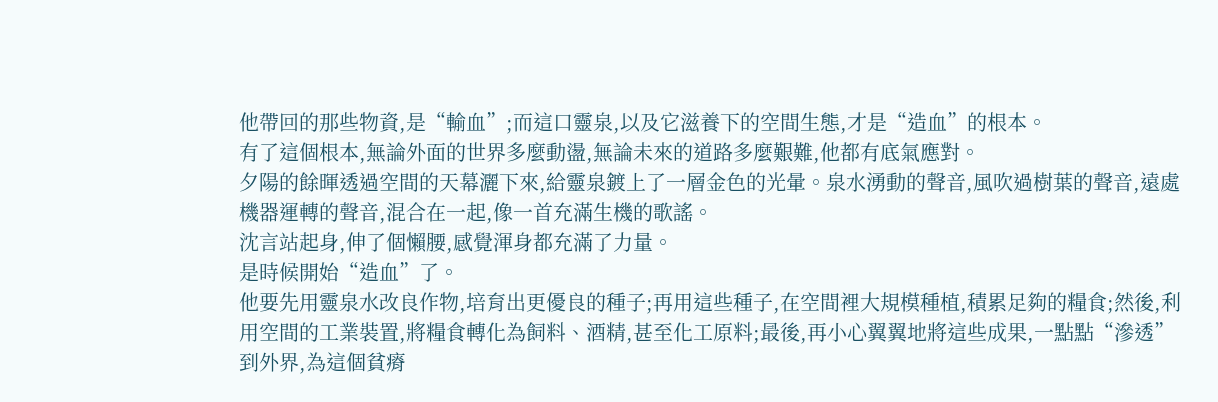他帶回的那些物資,是“輸血”;而這口靈泉,以及它滋養下的空間生態,才是“造血”的根本。
有了這個根本,無論外面的世界多麼動盪,無論未來的道路多麼艱難,他都有底氣應對。
夕陽的餘暉透過空間的天幕灑下來,給靈泉鍍上了一層金色的光暈。泉水湧動的聲音,風吹過樹葉的聲音,遠處機器運轉的聲音,混合在一起,像一首充滿生機的歌謠。
沈言站起身,伸了個懶腰,感覺渾身都充滿了力量。
是時候開始“造血”了。
他要先用靈泉水改良作物,培育出更優良的種子;再用這些種子,在空間裡大規模種植,積累足夠的糧食;然後,利用空間的工業裝置,將糧食轉化為飼料、酒精,甚至化工原料;最後,再小心翼翼地將這些成果,一點點“滲透”到外界,為這個貧瘠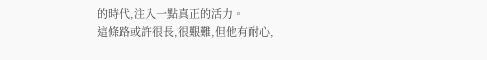的時代,注入一點真正的活力。
這條路或許很長,很艱難,但他有耐心,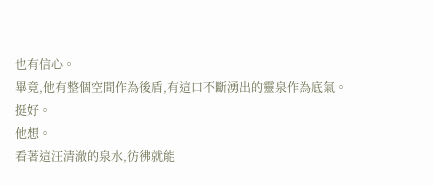也有信心。
畢竟,他有整個空間作為後盾,有這口不斷湧出的靈泉作為底氣。
挺好。
他想。
看著這汪清澈的泉水,彷彿就能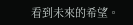看到未來的希望。